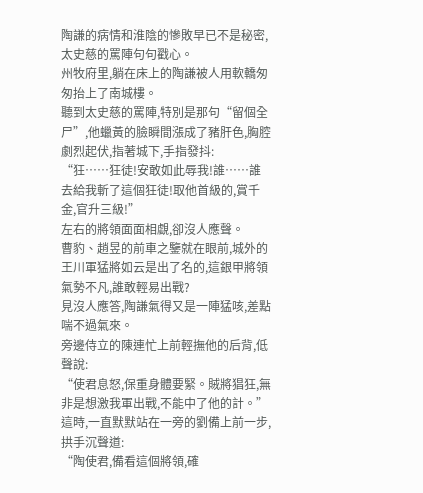陶謙的病情和淮陰的慘敗早已不是秘密,太史慈的罵陣句句戳心。
州牧府里,躺在床上的陶謙被人用軟轎匆匆抬上了南城樓。
聽到太史慈的罵陣,特別是那句“留個全尸”,他蠟黃的臉瞬間漲成了豬肝色,胸腔劇烈起伏,指著城下,手指發抖:
“狂……狂徒!安敢如此辱我!誰……誰去給我斬了這個狂徒!取他首級的,賞千金,官升三級!”
左右的將領面面相覷,卻沒人應聲。
曹豹、趙昱的前車之鑒就在眼前,城外的王川軍猛將如云是出了名的,這銀甲將領氣勢不凡,誰敢輕易出戰?
見沒人應答,陶謙氣得又是一陣猛咳,差點喘不過氣來。
旁邊侍立的陳連忙上前輕撫他的后背,低聲說:
“使君息怒,保重身體要緊。賊將猖狂,無非是想激我軍出戰,不能中了他的計。”
這時,一直默默站在一旁的劉備上前一步,拱手沉聲道:
“陶使君,備看這個將領,確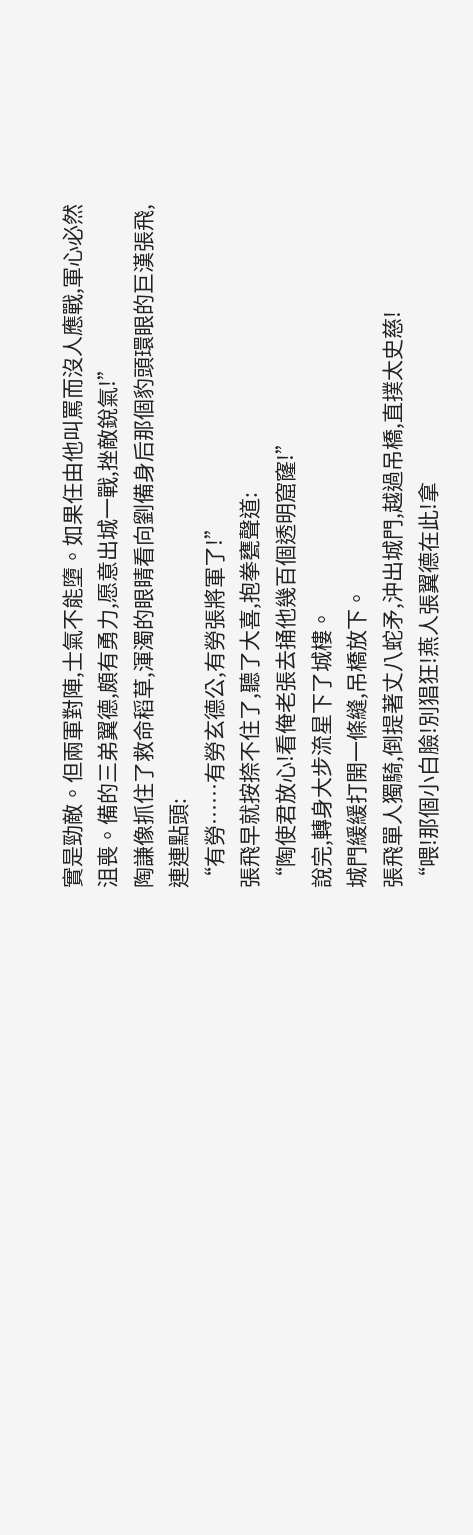實是勁敵。但兩軍對陣,士氣不能墮。如果任由他叫罵而沒人應戰,軍心必然沮喪。備的三弟翼德,頗有勇力,愿意出城一戰,挫敵銳氣!”
陶謙像抓住了救命稻草,渾濁的眼睛看向劉備身后那個豹頭環眼的巨漢張飛,連連點頭:
“有勞……有勞玄德公,有勞張將軍了!”
張飛早就按捺不住了,聽了大喜,抱拳甕聲道:
“陶使君放心!看俺老張去捅他幾百個透明窟窿!”
說完,轉身大步流星下了城樓。
城門緩緩打開一條縫,吊橋放下。
張飛單人獨騎,倒提著丈八蛇矛,沖出城門,越過吊橋,直撲太史慈!
“喂!那個小白臉!別猖狂!燕人張翼德在此!拿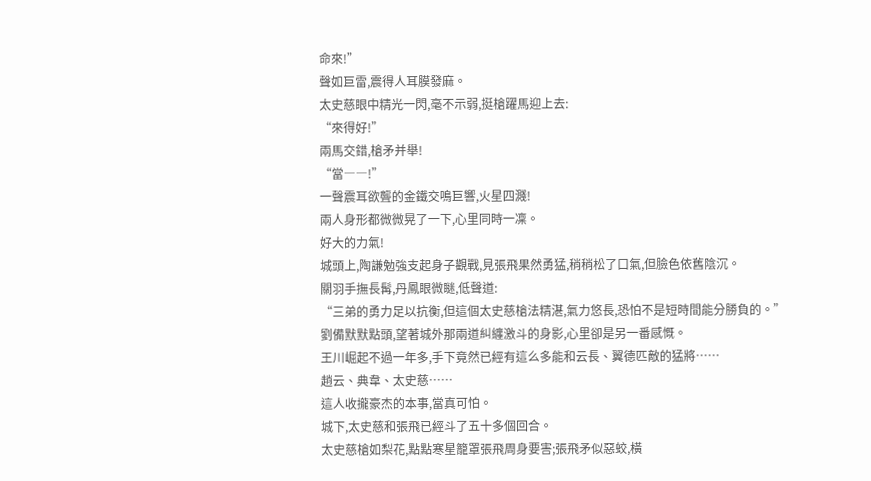命來!”
聲如巨雷,震得人耳膜發麻。
太史慈眼中精光一閃,毫不示弱,挺槍躍馬迎上去:
“來得好!”
兩馬交錯,槍矛并舉!
“當――!”
一聲震耳欲聾的金鐵交鳴巨響,火星四濺!
兩人身形都微微晃了一下,心里同時一凜。
好大的力氣!
城頭上,陶謙勉強支起身子觀戰,見張飛果然勇猛,稍稍松了口氣,但臉色依舊陰沉。
關羽手撫長髯,丹鳳眼微瞇,低聲道:
“三弟的勇力足以抗衡,但這個太史慈槍法精湛,氣力悠長,恐怕不是短時間能分勝負的。”
劉備默默點頭,望著城外那兩道糾纏激斗的身影,心里卻是另一番感慨。
王川崛起不過一年多,手下竟然已經有這么多能和云長、翼德匹敵的猛將……
趙云、典韋、太史慈……
這人收攏豪杰的本事,當真可怕。
城下,太史慈和張飛已經斗了五十多個回合。
太史慈槍如梨花,點點寒星籠罩張飛周身要害;張飛矛似惡蛟,橫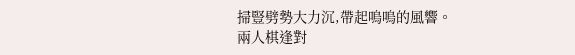掃豎劈勢大力沉,帶起嗚嗚的風響。
兩人棋逢對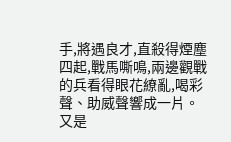手,將遇良才,直殺得煙塵四起,戰馬嘶鳴,兩邊觀戰的兵看得眼花繚亂,喝彩聲、助威聲響成一片。
又是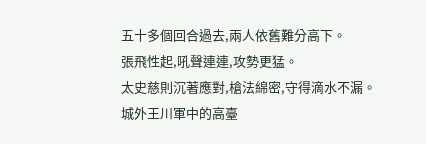五十多個回合過去,兩人依舊難分高下。
張飛性起,吼聲連連,攻勢更猛。
太史慈則沉著應對,槍法綿密,守得滴水不漏。
城外王川軍中的高臺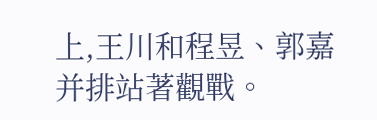上,王川和程昱、郭嘉并排站著觀戰。